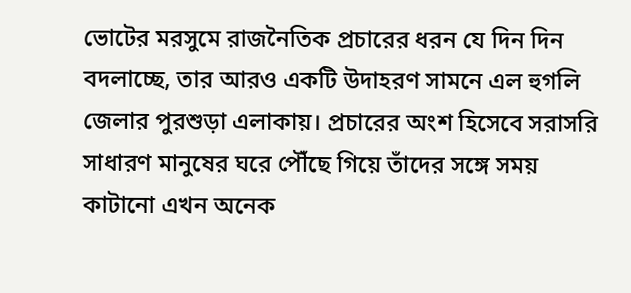ভোটের মরসুমে রাজনৈতিক প্রচারের ধরন যে দিন দিন বদলাচ্ছে, তার আরও একটি উদাহরণ সামনে এল হুগলি জেলার পুরশুড়া এলাকায়। প্রচারের অংশ হিসেবে সরাসরি সাধারণ মানুষের ঘরে পৌঁছে গিয়ে তাঁদের সঙ্গে সময় কাটানো এখন অনেক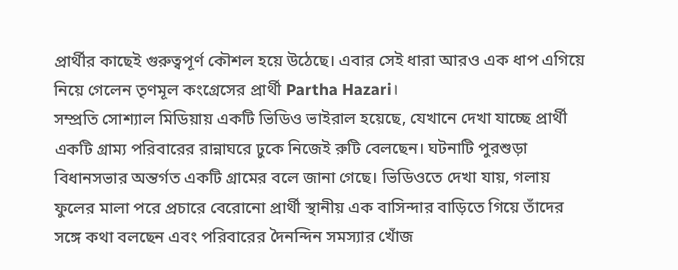প্রার্থীর কাছেই গুরুত্বপূর্ণ কৌশল হয়ে উঠেছে। এবার সেই ধারা আরও এক ধাপ এগিয়ে নিয়ে গেলেন তৃণমূল কংগ্রেসের প্রার্থী Partha Hazari।
সম্প্রতি সোশ্যাল মিডিয়ায় একটি ভিডিও ভাইরাল হয়েছে, যেখানে দেখা যাচ্ছে প্রার্থী একটি গ্রাম্য পরিবারের রান্নাঘরে ঢুকে নিজেই রুটি বেলছেন। ঘটনাটি পুরশুড়া বিধানসভার অন্তর্গত একটি গ্রামের বলে জানা গেছে। ভিডিওতে দেখা যায়, গলায় ফুলের মালা পরে প্রচারে বেরোনো প্রার্থী স্থানীয় এক বাসিন্দার বাড়িতে গিয়ে তাঁদের সঙ্গে কথা বলছেন এবং পরিবারের দৈনন্দিন সমস্যার খোঁজ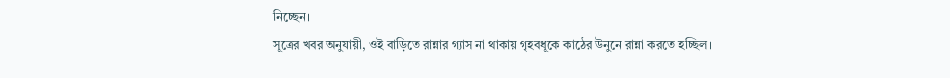নিচ্ছেন।
সূত্রের খবর অনুযায়ী, ওই বাড়িতে রান্নার গ্যাস না থাকায় গৃহবধূকে কাঠের উনুনে রান্না করতে হচ্ছিল।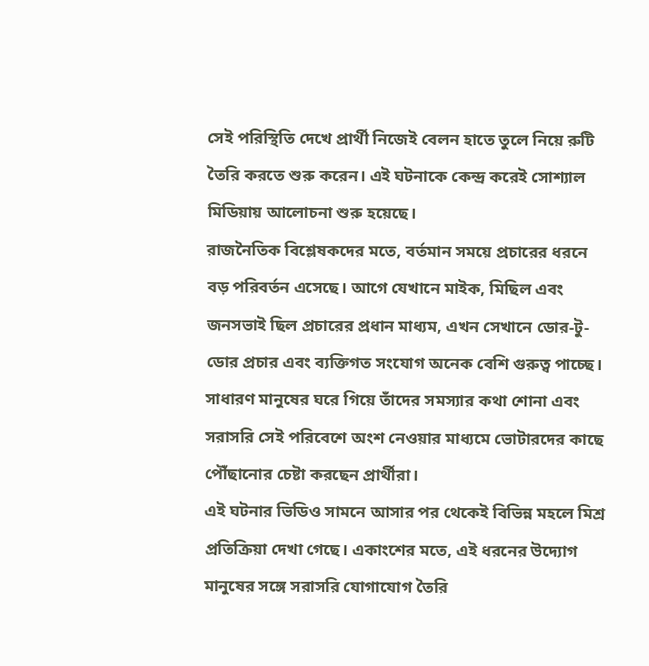সেই পরিস্থিতি দেখে প্রার্থী নিজেই বেলন হাতে তুলে নিয়ে রুটি তৈরি করতে শুরু করেন। এই ঘটনাকে কেন্দ্র করেই সোশ্যাল মিডিয়ায় আলোচনা শুরু হয়েছে।
রাজনৈতিক বিশ্লেষকদের মতে, বর্তমান সময়ে প্রচারের ধরনে বড় পরিবর্তন এসেছে। আগে যেখানে মাইক, মিছিল এবং জনসভাই ছিল প্রচারের প্রধান মাধ্যম, এখন সেখানে ডোর-টু-ডোর প্রচার এবং ব্যক্তিগত সংযোগ অনেক বেশি গুরুত্ব পাচ্ছে। সাধারণ মানুষের ঘরে গিয়ে তাঁদের সমস্যার কথা শোনা এবং সরাসরি সেই পরিবেশে অংশ নেওয়ার মাধ্যমে ভোটারদের কাছে পৌঁছানোর চেষ্টা করছেন প্রার্থীরা।
এই ঘটনার ভিডিও সামনে আসার পর থেকেই বিভিন্ন মহলে মিশ্র প্রতিক্রিয়া দেখা গেছে। একাংশের মতে, এই ধরনের উদ্যোগ মানুষের সঙ্গে সরাসরি যোগাযোগ তৈরি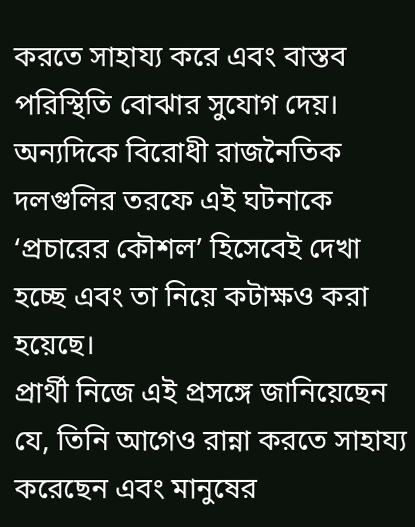করতে সাহায্য করে এবং বাস্তব পরিস্থিতি বোঝার সুযোগ দেয়। অন্যদিকে বিরোধী রাজনৈতিক দলগুলির তরফে এই ঘটনাকে ‘প্রচারের কৌশল’ হিসেবেই দেখা হচ্ছে এবং তা নিয়ে কটাক্ষও করা হয়েছে।
প্রার্থী নিজে এই প্রসঙ্গে জানিয়েছেন যে, তিনি আগেও রান্না করতে সাহায্য করেছেন এবং মানুষের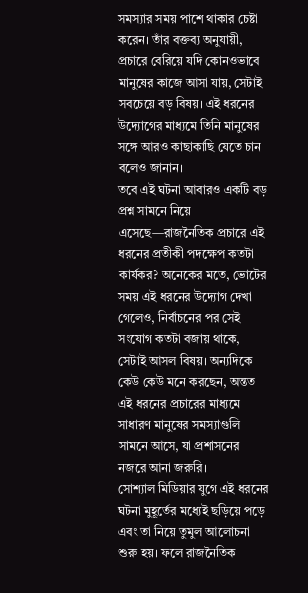সমস্যার সময় পাশে থাকার চেষ্টা করেন। তাঁর বক্তব্য অনুযায়ী, প্রচারে বেরিয়ে যদি কোনওভাবে মানুষের কাজে আসা যায়, সেটাই সবচেয়ে বড় বিষয়। এই ধরনের উদ্যোগের মাধ্যমে তিনি মানুষের সঙ্গে আরও কাছাকাছি যেতে চান বলেও জানান।
তবে এই ঘটনা আবারও একটি বড় প্রশ্ন সামনে নিয়ে এসেছে—রাজনৈতিক প্রচারে এই ধরনের প্রতীকী পদক্ষেপ কতটা কার্যকর? অনেকের মতে, ভোটের সময় এই ধরনের উদ্যোগ দেখা গেলেও, নির্বাচনের পর সেই সংযোগ কতটা বজায় থাকে, সেটাই আসল বিষয়। অন্যদিকে কেউ কেউ মনে করছেন, অন্তত এই ধরনের প্রচারের মাধ্যমে সাধারণ মানুষের সমস্যাগুলি সামনে আসে, যা প্রশাসনের নজরে আনা জরুরি।
সোশ্যাল মিডিয়ার যুগে এই ধরনের ঘটনা মুহূর্তের মধ্যেই ছড়িয়ে পড়ে এবং তা নিয়ে তুমুল আলোচনা শুরু হয়। ফলে রাজনৈতিক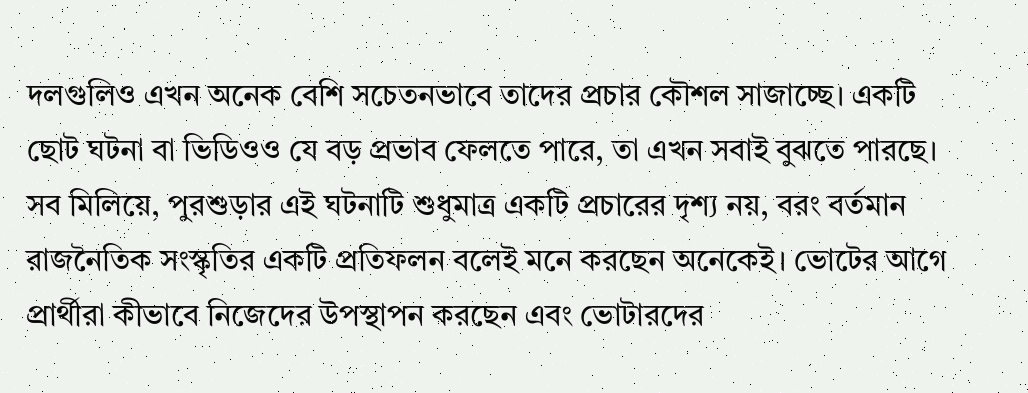দলগুলিও এখন অনেক বেশি সচেতনভাবে তাদের প্রচার কৌশল সাজাচ্ছে। একটি ছোট ঘটনা বা ভিডিওও যে বড় প্রভাব ফেলতে পারে, তা এখন সবাই বুঝতে পারছে।
সব মিলিয়ে, পুরশুড়ার এই ঘটনাটি শুধুমাত্র একটি প্রচারের দৃশ্য নয়, বরং বর্তমান রাজনৈতিক সংস্কৃতির একটি প্রতিফলন বলেই মনে করছেন অনেকেই। ভোটের আগে প্রার্থীরা কীভাবে নিজেদের উপস্থাপন করছেন এবং ভোটারদের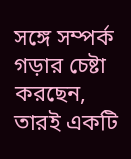সঙ্গে সম্পর্ক গড়ার চেষ্টা করছেন, তারই একটি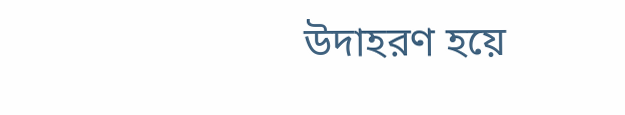উদাহরণ হয়ে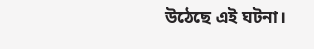উঠেছে এই ঘটনা।